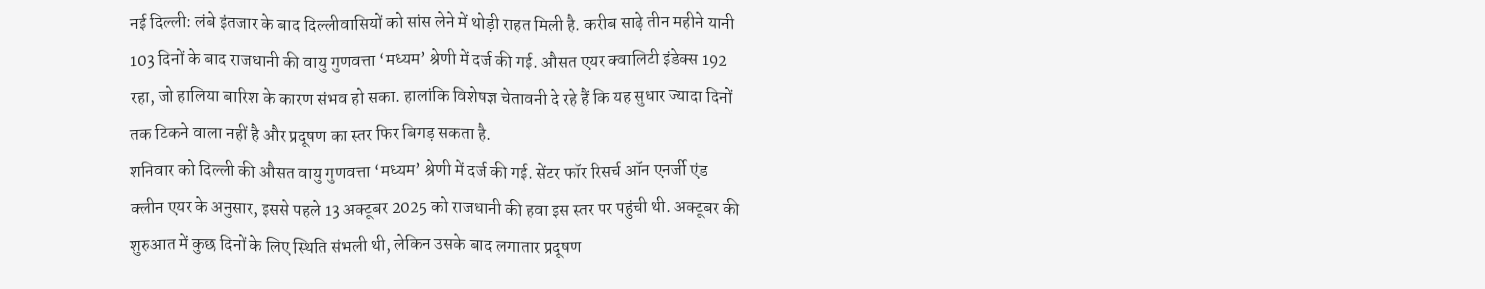नई दिल्ली: लंबे इंतजार के बाद दिल्लीवासियों को सांस लेने में थोड़ी राहत मिली है. करीब साढ़े तीन महीने यानी 103 दिनों के बाद राजधानी की वायु गुणवत्ता ‘मध्यम’ श्रेणी में दर्ज की गई. औसत एयर क्वालिटी इंडेक्स 192 रहा, जो हालिया बारिश के कारण संभव हो सका. हालांकि विशेषज्ञ चेतावनी दे रहे हैं कि यह सुधार ज्यादा दिनों तक टिकने वाला नहीं है और प्रदूषण का स्तर फिर बिगड़ सकता है.
शनिवार को दिल्ली की औसत वायु गुणवत्ता ‘मध्यम’ श्रेणी में दर्ज की गई. सेंटर फॉर रिसर्च ऑन एनर्जी एंड क्लीन एयर के अनुसार, इससे पहले 13 अक्टूबर 2025 को राजधानी की हवा इस स्तर पर पहुंची थी. अक्टूबर की शुरुआत में कुछ दिनों के लिए स्थिति संभली थी, लेकिन उसके बाद लगातार प्रदूषण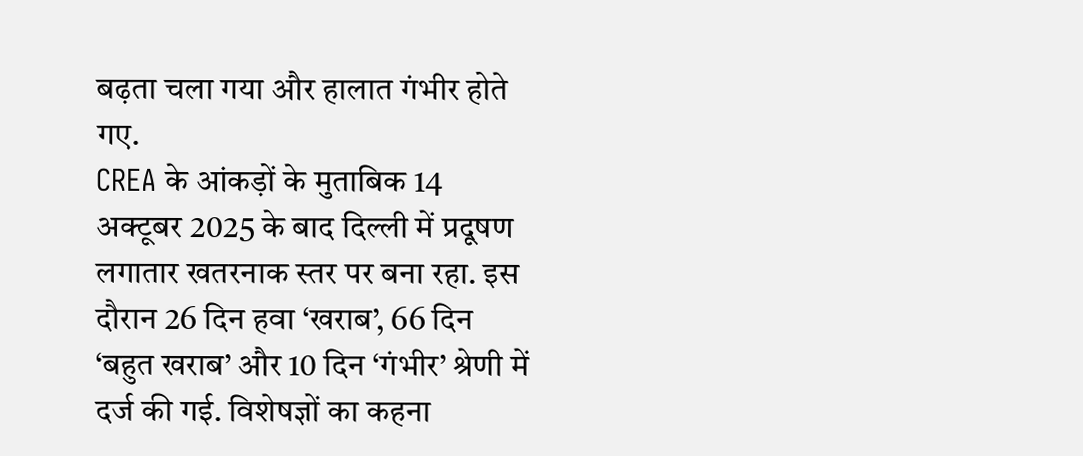बढ़ता चला गया और हालात गंभीर होते गए.
CREA के आंकड़ों के मुताबिक 14 अक्टूबर 2025 के बाद दिल्ली में प्रदूषण लगातार खतरनाक स्तर पर बना रहा. इस दौरान 26 दिन हवा ‘खराब’, 66 दिन ‘बहुत खराब’ और 10 दिन ‘गंभीर’ श्रेणी में दर्ज की गई. विशेषज्ञों का कहना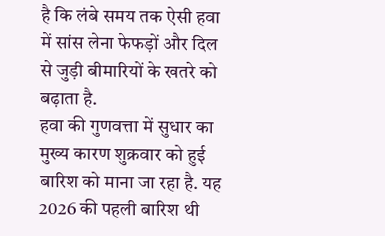है कि लंबे समय तक ऐसी हवा में सांस लेना फेफड़ों और दिल से जुड़ी बीमारियों के खतरे को बढ़ाता है.
हवा की गुणवत्ता में सुधार का मुख्य कारण शुक्रवार को हुई बारिश को माना जा रहा है. यह 2026 की पहली बारिश थी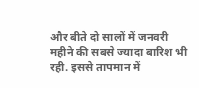और बीते दो सालों में जनवरी महीने की सबसे ज्यादा बारिश भी रही. इससे तापमान में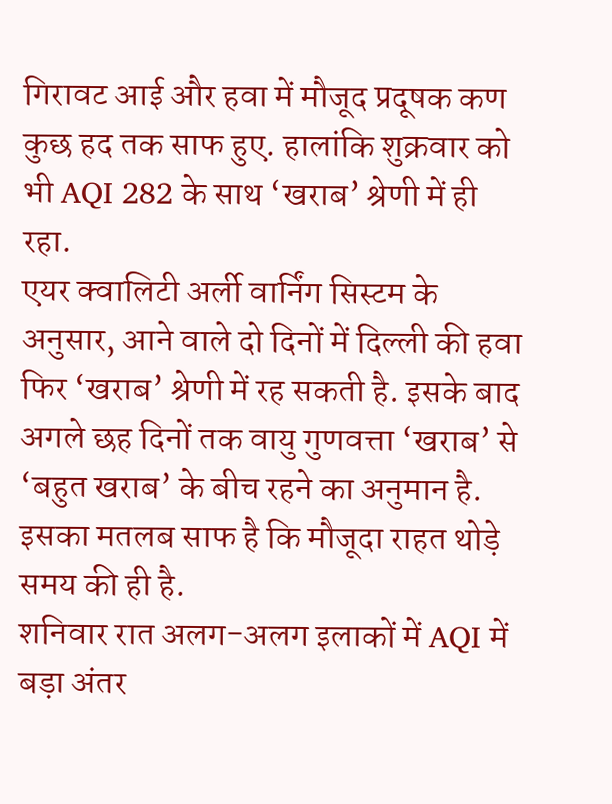गिरावट आई और हवा में मौजूद प्रदूषक कण कुछ हद तक साफ हुए. हालांकि शुक्रवार को भी AQI 282 के साथ ‘खराब’ श्रेणी में ही रहा.
एयर क्वालिटी अर्ली वार्निंग सिस्टम के अनुसार, आने वाले दो दिनों में दिल्ली की हवा फिर ‘खराब’ श्रेणी में रह सकती है. इसके बाद अगले छह दिनों तक वायु गुणवत्ता ‘खराब’ से ‘बहुत खराब’ के बीच रहने का अनुमान है. इसका मतलब साफ है कि मौजूदा राहत थोड़े समय की ही है.
शनिवार रात अलग-अलग इलाकों में AQI में बड़ा अंतर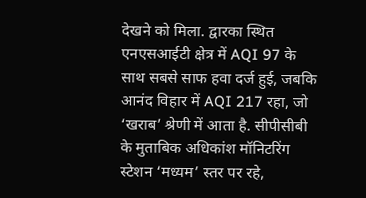देखने को मिला. द्वारका स्थित एनएसआईटी क्षेत्र में AQI 97 के साथ सबसे साफ हवा दर्ज हुई, जबकि आनंद विहार में AQI 217 रहा, जो ‘खराब’ श्रेणी में आता है. सीपीसीबी के मुताबिक अधिकांश मॉनिटरिंग स्टेशन ‘मध्यम’ स्तर पर रहे,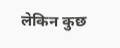लेकिन कुछ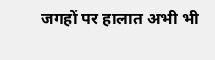जगहों पर हालात अभी भी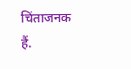चिंताजनक हैं.